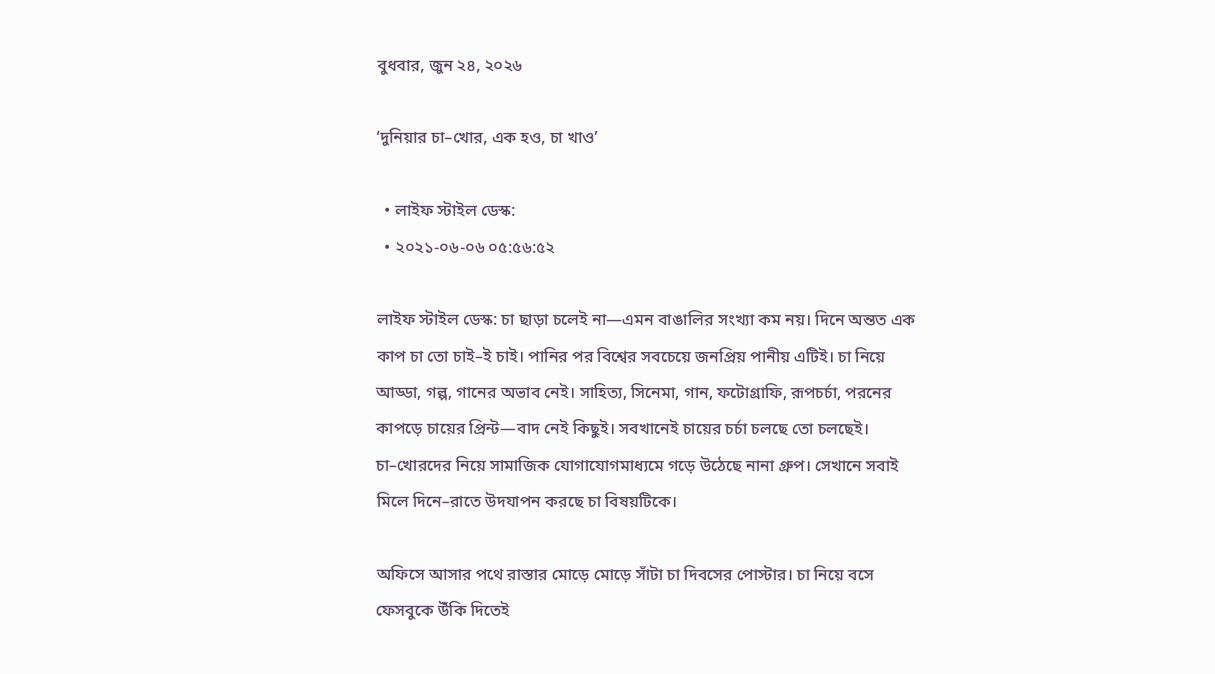বুধবার, জুন ২৪, ২০২৬

‘দুনিয়ার চা–খোর, এক হও, চা খাও’

  • লাইফ স্টাইল ডেস্ক:
  • ২০২১-০৬-০৬ ০৫:৫৬:৫২

লাইফ স্টাইল ডেস্ক: চা ছাড়া চলেই না—এমন বাঙালির সংখ্যা কম নয়। দিনে অন্তত এক কাপ চা তো চাই–ই চাই। পানির পর বিশ্বের সবচেয়ে জনপ্রিয় পানীয় এটিই। চা নিয়ে আড্ডা, গল্প, গানের অভাব নেই। সাহিত্য, সিনেমা, গান, ফটোগ্রাফি, রূপচর্চা, পরনের কাপড়ে চায়ের প্রিন্ট—বাদ নেই কিছুই। সবখানেই চায়ের চর্চা চলছে তো চলছেই। চা–খোরদের নিয়ে সামাজিক যোগাযোগমাধ্যমে গড়ে উঠেছে নানা গ্রুপ। সেখানে সবাই মিলে দিনে–রাতে উদযাপন করছে চা বিষয়টিকে।

অফিসে আসার পথে রাস্তার মোড়ে মোড়ে সাঁটা চা দিবসের পোস্টার। চা নিয়ে বসে ফেসবুকে উঁকি দিতেই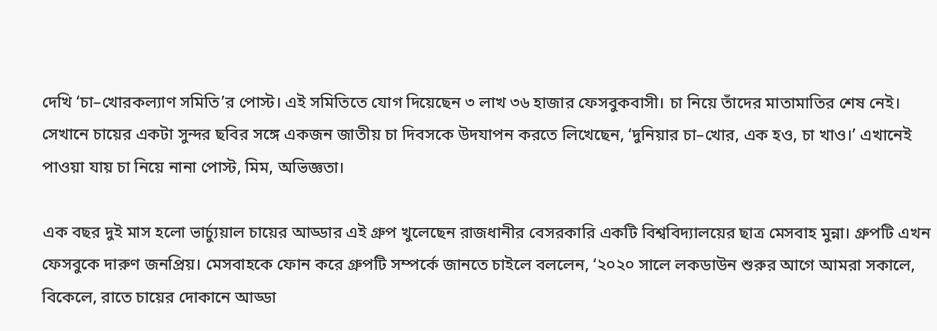দেখি ‘চা–খোরকল্যাণ সমিতি’র পোস্ট। এই সমিতিতে যোগ দিয়েছেন ৩ লাখ ৩৬ হাজার ফেসবুকবাসী। চা নিয়ে তাঁদের মাতামাতির শেষ নেই। সেখানে চায়ের একটা সুন্দর ছবির সঙ্গে একজন জাতীয় চা দিবসকে উদযাপন করতে লিখেছেন, ‘দুনিয়ার চা–খোর, এক হও, চা খাও।’ এখানেই পাওয়া যায় চা নিয়ে নানা পোস্ট, মিম, অভিজ্ঞতা।

এক বছর দুই মাস হলো ভার্চ্যুয়াল চায়ের আড্ডার এই গ্রুপ খুলেছেন রাজধানীর বেসরকারি একটি বিশ্ববিদ্যালয়ের ছাত্র মেসবাহ মুন্না। গ্রুপটি এখন ফেসবুকে দারুণ জনপ্রিয়। মেসবাহকে ফোন করে গ্রুপটি সম্পর্কে জানতে চাইলে বললেন, ‘২০২০ সালে লকডাউন শুরুর আগে আমরা সকালে, বিকেলে, রাতে চায়ের দোকানে আড্ডা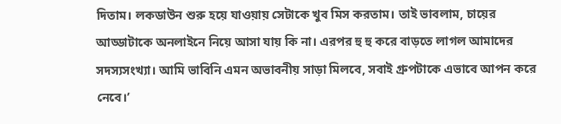দিতাম। লকডাউন শুরু হয়ে যাওয়ায় সেটাকে খুব মিস করতাম। তাই ভাবলাম, চায়ের আড্ডাটাকে অনলাইনে নিয়ে আসা যায় কি না। এরপর হু হু করে বাড়তে লাগল আমাদের সদস্যসংখ্যা। আমি ভাবিনি এমন অভাবনীয় সাড়া মিলবে, সবাই গ্রুপটাকে এভাবে আপন করে নেবে।’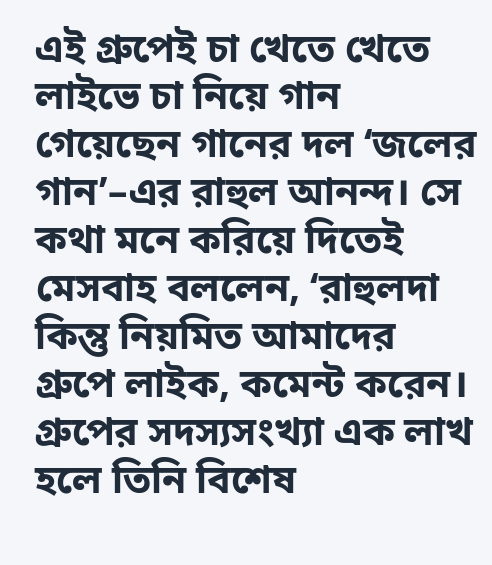এই গ্রুপেই চা খেতে খেতে লাইভে চা নিয়ে গান গেয়েছেন গানের দল ‘জলের গান’–এর রাহুল আনন্দ। সে কথা মনে করিয়ে দিতেই মেসবাহ বললেন, ‘রাহুলদা কিন্তু নিয়মিত আমাদের গ্রুপে লাইক, কমেন্ট করেন। গ্রুপের সদস্যসংখ্যা এক লাখ হলে তিনি বিশেষ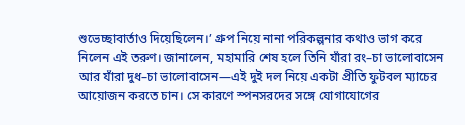শুভেচ্ছাবার্তাও দিয়েছিলেন।’ গ্রুপ নিয়ে নানা পরিকল্পনার কথাও ভাগ করে নিলেন এই তরুণ। জানালেন, মহামারি শেষ হলে তিনি যাঁরা রং–চা ভালোবাসেন আর যাঁরা দুধ–চা ভালোবাসেন—এই দুই দল নিয়ে একটা প্রীতি ফুটবল ম্যাচের আয়োজন করতে চান। সে কারণে স্পনসরদের সঙ্গে যোগাযোগের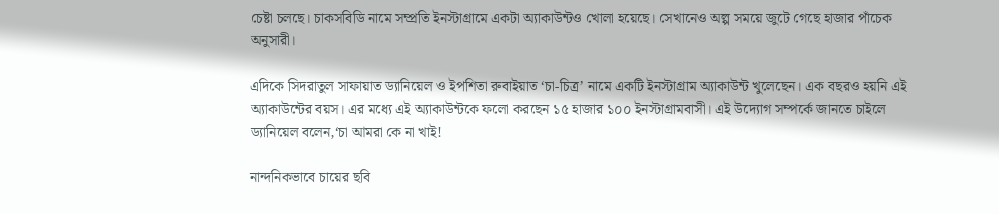চেষ্টা চলছে। চাকসবিডি নামে সম্প্রতি ইনস্টাগ্রামে একটা অ্যাকাউন্টও খোলা হয়েছে। সেখানেও অল্প সময়ে জুটে গেছে হাজার পাঁচেক অনুসারী।

এদিকে সিদরাতুল সাফায়াত ড্যানিয়েল ও ইপশিতা রুবাইয়াত ‘চা-চিত্র’ নামে একটি ইনস্টাগ্রাম অ্যাকাউন্ট খুলেছেন। এক বছরও হয়নি এই অ্যাকাউন্টের বয়স। এর মধ্যে এই অ্যাকাউন্টকে ফলো করছেন ১৫ হাজার ১০০ ইনস্টাগ্রামবাসী। এই উদ্যোগ সম্পর্কে জানতে চাইলে ড্যানিয়েল বলেন,‘চা আমরা কে না খাই!

নান্দনিকভাবে চায়ের ছবি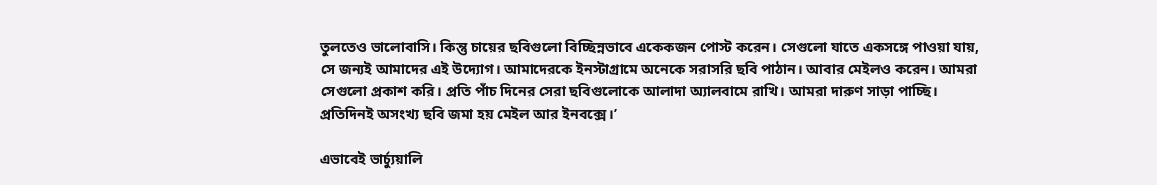তুলতেও ভালোবাসি। কিন্তু চায়ের ছবিগুলো বিচ্ছিন্নভাবে একেকজন পোস্ট করেন। সেগুলো যাতে একসঙ্গে পাওয়া যায়, সে জন্যই আমাদের এই উদ্যোগ। আমাদেরকে ইনস্টাগ্রামে অনেকে সরাসরি ছবি পাঠান। আবার মেইলও করেন। আমরা সেগুলো প্রকাশ করি। প্রতি পাঁচ দিনের সেরা ছবিগুলোকে আলাদা অ্যালবামে রাখি। আমরা দারুণ সাড়া পাচ্ছি। প্রতিদিনই অসংখ্য ছবি জমা হয় মেইল আর ইনবক্সে।’

এভাবেই ভার্চ্যুয়ালি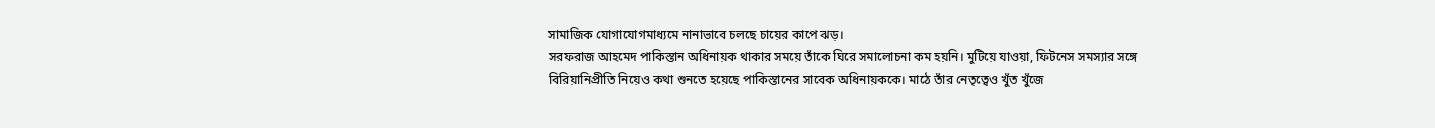সামাজিক যোগাযোগমাধ্যমে নানাভাবে চলছে চায়ের কাপে ঝড়।
সরফরাজ আহমেদ পাকিস্তান অধিনায়ক থাকার সময়ে তাঁকে ঘিরে সমালোচনা কম হয়নি। মুটিয়ে যাওয়া, ফিটনেস সমস্যার সঙ্গে বিরিয়ানিপ্রীতি নিয়েও কথা শুনতে হয়েছে পাকিস্তানের সাবেক অধিনায়ককে। মাঠে তাঁর নেতৃত্বেও খুঁত খুঁজে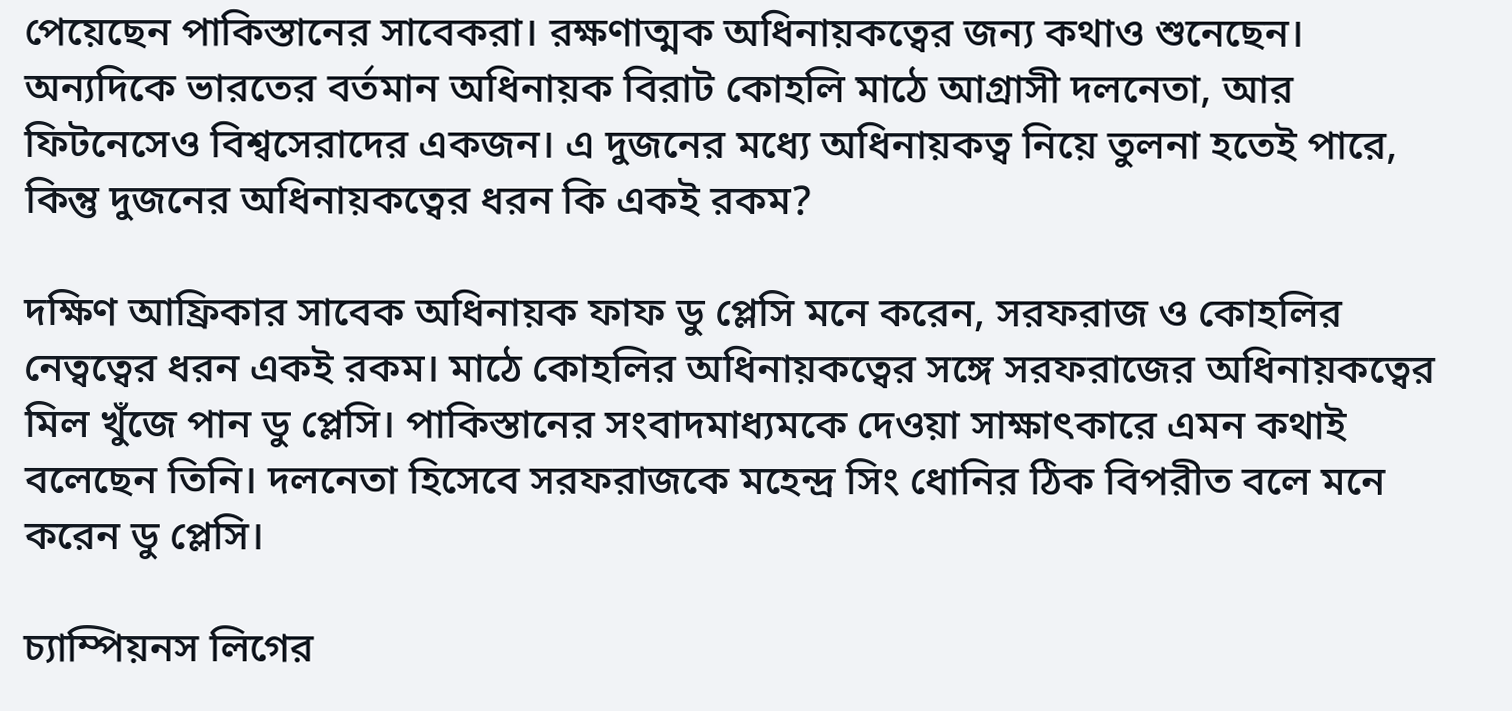পেয়েছেন পাকিস্তানের সাবেকরা। রক্ষণাত্মক অধিনায়কত্বের জন্য কথাও শুনেছেন। অন্যদিকে ভারতের বর্তমান অধিনায়ক বিরাট কোহলি মাঠে আগ্রাসী দলনেতা, আর ফিটনেসেও বিশ্বসেরাদের একজন। এ দুজনের মধ্যে অধিনায়কত্ব নিয়ে তুলনা হতেই পারে, কিন্তু দুজনের অধিনায়কত্বের ধরন কি একই রকম?

দক্ষিণ আফ্রিকার সাবেক অধিনায়ক ফাফ ডু প্লেসি মনে করেন, সরফরাজ ও কোহলির নেত্বত্বের ধরন একই রকম। মাঠে কোহলির অধিনায়কত্বের সঙ্গে সরফরাজের অধিনায়কত্বের মিল খুঁজে পান ডু প্লেসি। পাকিস্তানের সংবাদমাধ্যমকে দেওয়া সাক্ষাৎকারে এমন কথাই বলেছেন তিনি। দলনেতা হিসেবে সরফরাজকে মহেন্দ্র সিং ধোনির ঠিক বিপরীত বলে মনে করেন ডু প্লেসি।

চ্যাম্পিয়নস লিগের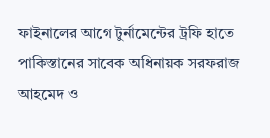ফাইনালের আগে টুর্নামেন্টের ট্রফি হাতে পাকিস্তানের সাবেক অধিনায়ক সরফরাজ আহমেদ ও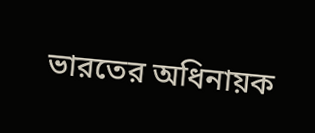ভারতের অধিনায়ক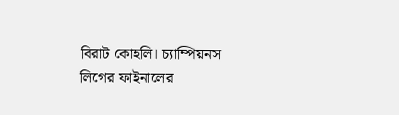বিরাট কোহলি। চ্যাম্পিয়নস লিগের ফাইনালের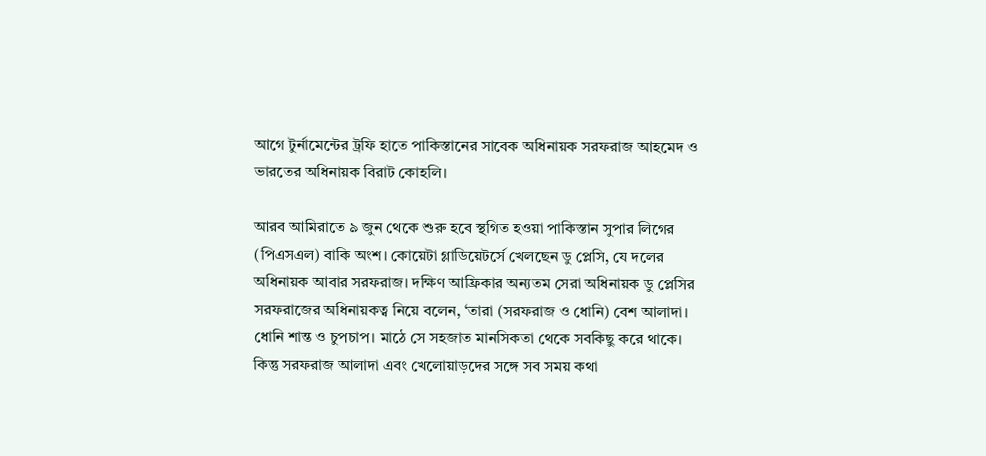আগে টুর্নামেন্টের ট্রফি হাতে পাকিস্তানের সাবেক অধিনায়ক সরফরাজ আহমেদ ও ভারতের অধিনায়ক বিরাট কোহলি।

আরব আমিরাতে ৯ জুন থেকে শুরু হবে স্থগিত হওয়া পাকিস্তান সুপার লিগের (পিএসএল) বাকি অংশ। কোয়েটা গ্লাডিয়েটর্সে খেলছেন ডু প্লেসি, যে দলের অধিনায়ক আবার সরফরাজ। দক্ষিণ আফ্রিকার অন্যতম সেরা অধিনায়ক ডু প্লেসির সরফরাজের অধিনায়কত্ব নিয়ে বলেন, ‘তারা (সরফরাজ ও ধোনি) বেশ আলাদা। ধোনি শান্ত ও চুপচাপ। মাঠে সে সহজাত মানসিকতা থেকে সবকিছু করে থাকে। কিন্তু সরফরাজ আলাদা এবং খেলোয়াড়দের সঙ্গে সব সময় কথা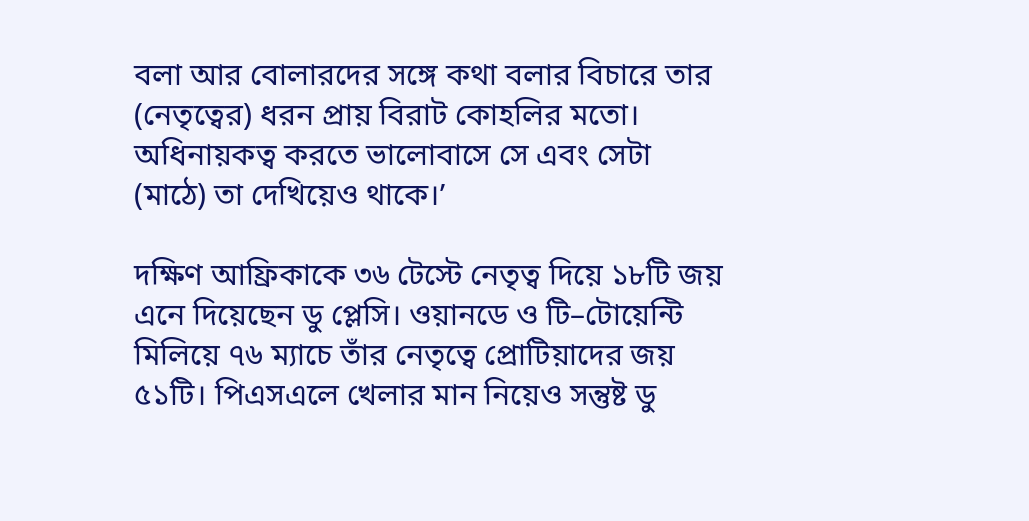বলা আর বোলারদের সঙ্গে কথা বলার বিচারে তার (নেতৃত্বের) ধরন প্রায় বিরাট কোহলির মতো। অধিনায়কত্ব করতে ভালোবাসে সে এবং সেটা (মাঠে) তা দেখিয়েও থাকে।’

দক্ষিণ আফ্রিকাকে ৩৬ টেস্টে নেতৃত্ব দিয়ে ১৮টি জয় এনে দিয়েছেন ডু প্লেসি। ওয়ানডে ও টি–টোয়েন্টি মিলিয়ে ৭৬ ম্যাচে তাঁর নেতৃত্বে প্রোটিয়াদের জয় ৫১টি। পিএসএলে খেলার মান নিয়েও সন্তুষ্ট ডু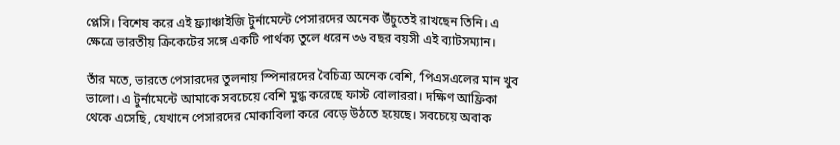প্লেসি। বিশেষ করে এই ফ্র্যাঞ্চাইজি টুর্নামেন্টে পেসারদের অনেক উঁচুতেই রাখছেন তিনি। এ ক্ষেত্রে ভারতীয় ক্রিকেটের সঙ্গে একটি পার্থক্য তুলে ধরেন ৩৬ বছর বয়সী এই ব্যাটসম্যান।

তাঁর মতে, ভারতে পেসারদের তুলনায় স্পিনারদের বৈচিত্র্য অনেক বেশি, ‘পিএসএলের মান খুব ভালো। এ টুর্নামেন্টে আমাকে সবচেয়ে বেশি মুগ্ধ করেছে ফাস্ট বোলাররা। দক্ষিণ আফ্রিকা থেকে এসেছি, যেখানে পেসারদের মোকাবিলা করে বেড়ে উঠতে হয়েছে। সবচেয়ে অবাক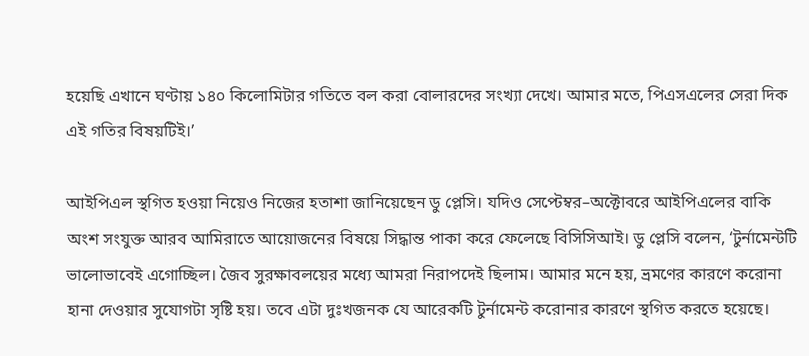হয়েছি এখানে ঘণ্টায় ১৪০ কিলোমিটার গতিতে বল করা বোলারদের সংখ্যা দেখে। আমার মতে, পিএসএলের সেরা দিক এই গতির বিষয়টিই।’

আইপিএল স্থগিত হওয়া নিয়েও নিজের হতাশা জানিয়েছেন ডু প্লেসি। যদিও সেপ্টেম্বর–অক্টোবরে আইপিএলের বাকি অংশ সংযুক্ত আরব আমিরাতে আয়োজনের বিষয়ে সিদ্ধান্ত পাকা করে ফেলেছে বিসিসিআই। ডু প্লেসি বলেন, ‘টুর্নামেন্টটি ভালোভাবেই এগোচ্ছিল। জৈব সুরক্ষাবলয়ের মধ্যে আমরা নিরাপদেই ছিলাম। আমার মনে হয়, ভ্রমণের কারণে করোনা হানা দেওয়ার সুযোগটা সৃষ্টি হয়। তবে এটা দুঃখজনক যে আরেকটি টুর্নামেন্ট করোনার কারণে স্থগিত করতে হয়েছে।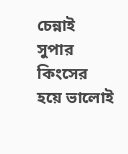চেন্নাই সুপার কিংসের হয়ে ভালোই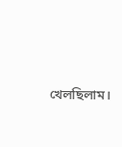খেলছিলাম।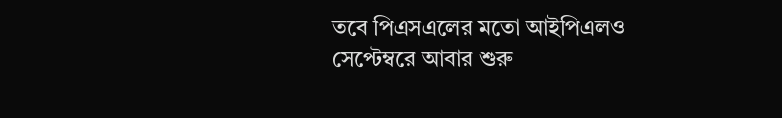তবে পিএসএলের মতো আইপিএলও সেপ্টেম্বরে আবার শুরু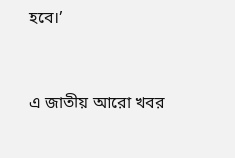হবে।’


এ জাতীয় আরো খবর